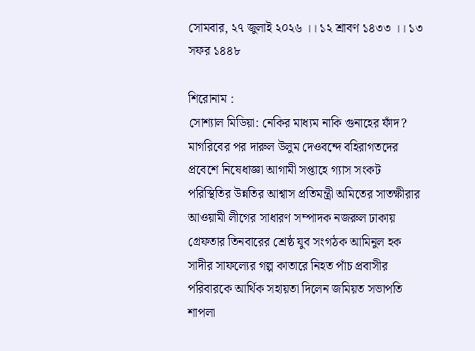সোমবার, ২৭ জুলাই ২০২৬ ।। ১২ শ্রাবণ ১৪৩৩ ।। ১৩ সফর ১৪৪৮

শিরোনাম :
সোশ্যাল মিডিয়া: নেকির মাধ্যম নাকি গুনাহের ফাঁদ?   মাগরিবের পর দারুল উলুম দেওবন্দে বহিরাগতদের প্রবেশে নিষেধাজ্ঞা আগামী সপ্তাহে গ্যাস সংকট পরিস্থিতির উন্নতির আশ্বাস প্রতিমন্ত্রী অমিতের সাতক্ষীরার আওয়ামী লীগের সাধারণ সম্পাদক নজরুল ঢাকায় গ্রেফতার তিনবারের শ্রেষ্ঠ যুব সংগঠক আমিনুল হক সাদীর সাফল্যের গল্প কাতারে নিহত পাঁচ প্রবাসীর পরিবারকে আর্থিক সহায়তা দিলেন জমিয়ত সভাপতি শাপলা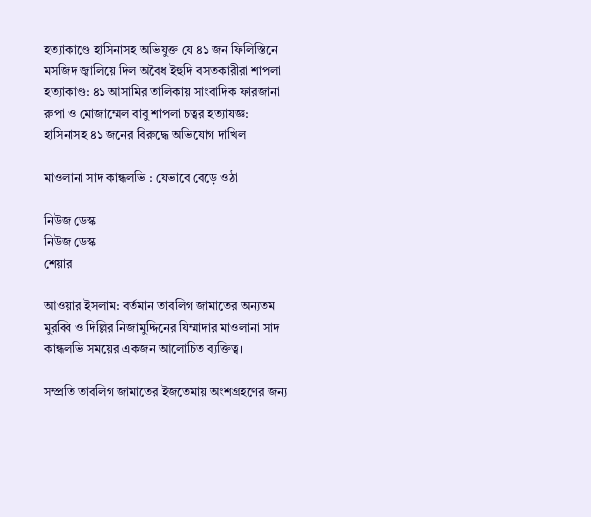হত্যাকাণ্ডে হাসিনাসহ অভিযুক্ত যে ৪১ জন ফিলিস্তিনে মসজিদ জ্বালিয়ে দিল অবৈধ ইহুদি বসতকারীরা শাপলা হত্যাকাণ্ড: ৪১ আসামির তালিকায় সাংবাদিক ফারজানা রুপা ও মোজাম্মেল বাবু শাপলা চত্বর হত্যাযজ্ঞ: হাসিনাসহ ৪১ জনের বিরুদ্ধে অভিযোগ দাখিল

মাওলানা সাদ কান্ধলভি : যেভাবে বেড়ে ওঠা

নিউজ ডেস্ক
নিউজ ডেস্ক
শেয়ার

আওয়ার ইসলাম: বর্তমান তাবলিগ জামাতের অন্যতম মুরব্বি ও দিল্লির নিজামুদ্দিনের যিম্মাদার মাওলানা সাদ কান্ধলভি সময়ের একজন আলোচিত ব্যক্তিত্ব।

সম্প্রতি তাবলিগ জামাতের ইজতেমায় অংশগ্রহণের জন্য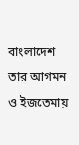বাংলাদেশ তার আগমন ও ইজতেমায়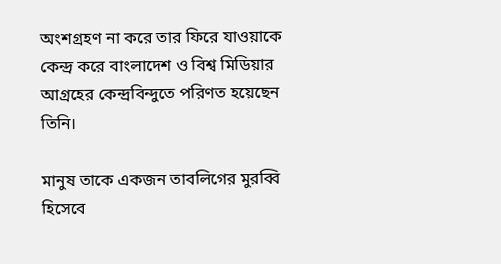অংশগ্রহণ না করে তার ফিরে যাওয়াকে কেন্দ্র করে বাংলাদেশ ও বিশ্ব মিডিয়ার আগ্রহের কেন্দ্রবিন্দুতে পরিণত হয়েছেন তিনি।

মানুষ তাকে একজন তাবলিগের মুরব্বি হিসেবে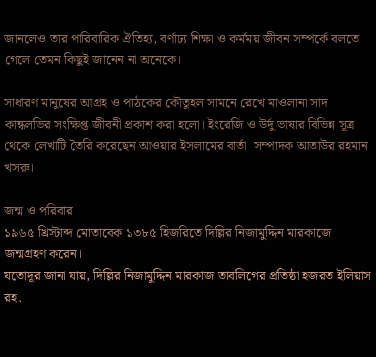জানলেও তার পারিবারিক ঐতিহ্য, বর্ণাঢ্য শিক্ষা ও কর্মময় জীবন সম্পর্কে বলতে গেলে তেমন কিছুই জানেন না অনেকে।

সাধারণ মানুষের আগ্রহ ও পাঠকের কৌতুহল সামনে রেখে মাওলানা সাদ কান্ধলভির সংক্ষিপ্ত জীবনী প্রকাশ করা হলো। ইংরেজি ও উর্দু ভাষার বিভিন্ন সূত্র থেকে লেখাটি তৈরি করেছেন আওয়ার ইসলামের বার্তা  সম্পাদক আতাউর রহমান খসরু।

জন্ম ও পরিবার
১৯৬৫ খ্রিস্টাব্দ মোতাবেক ১৩৮৫ হিজরিতে দিল্লির নিজামুদ্দিন মারকাজে জন্মগ্রহণ করেন।
যতোদূর জানা যায়, দিল্লির নিজামুদ্দিন মারকাজ তাবলিগের প্রতিষ্ঠা হজরত ইলিয়াস রহ.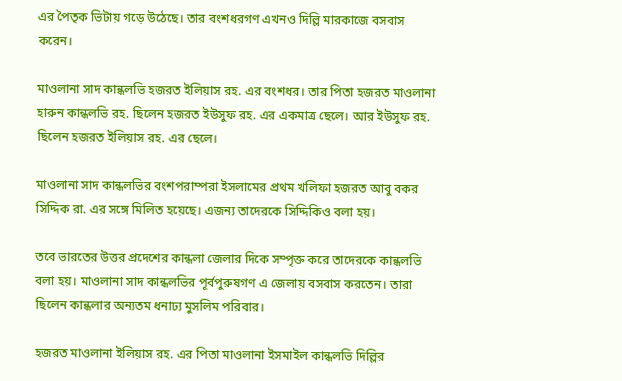এর পৈতৃক ভিটায় গড়ে উঠেছে। তার বংশধরগণ এখনও দিল্লি মারকাজে বসবাস করেন।

মাওলানা সাদ কান্ধলভি হজরত ইলিয়াস রহ. এর বংশধর। তার পিতা হজরত মাওলানা হারুন কান্ধলভি রহ. ছিলেন হজরত ইউসুফ রহ. এর একমাত্র ছেলে। আর ইউসুফ রহ. ছিলেন হজরত ইলিয়াস রহ. এর ছেলে।

মাওলানা সাদ কান্ধলভির বংশপরাম্পরা ইসলামের প্রথম খলিফা হজরত আবু বকর সিদ্দিক রা. এর সঙ্গে মিলিত হয়েছে। এজন্য তাদেরকে সিদ্দিকিও বলা হয়।

তবে ভারতের উত্তর প্রদেশের কান্ধলা জেলার দিকে সম্পৃক্ত করে তাদেরকে কান্ধলভি বলা হয়। মাওলানা সাদ কান্ধলভির পূর্বপুরুষগণ এ জেলায় বসবাস করতেন। তারা ছিলেন কান্ধলার অন্যতম ধনাঢ্য মুসলিম পরিবার।

হজরত মাওলানা ইলিয়াস রহ. এর পিতা মাওলানা ইসমাইল কান্ধলভি দিল্লির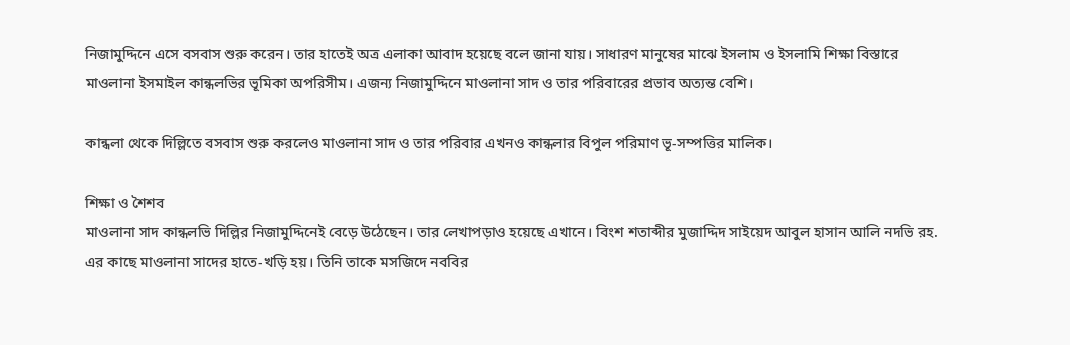নিজামুদ্দিনে এসে বসবাস শুরু করেন। তার হাতেই অত্র এলাকা আবাদ হয়েছে বলে জানা যায়। সাধারণ মানুষের মাঝে ইসলাম ও ইসলামি শিক্ষা বিস্তারে মাওলানা ইসমাইল কান্ধলভির ভূমিকা অপরিসীম। এজন্য নিজামুদ্দিনে মাওলানা সাদ ও তার পরিবারের প্রভাব অত্যন্ত বেশি।

কান্ধলা থেকে দিল্লিতে বসবাস শুরু করলেও মাওলানা সাদ ও তার পরিবার এখনও কান্ধলার বিপুল পরিমাণ ভূ-সম্পত্তির মালিক।

শিক্ষা ও শৈশব
মাওলানা সাদ কান্ধলভি দিল্লির নিজামুদ্দিনেই বেড়ে উঠেছেন। তার লেখাপড়াও হয়েছে এখানে। বিংশ শতাব্দীর মুজাদ্দিদ সাইয়েদ আবুল হাসান আলি নদভি রহ. এর কাছে মাওলানা সাদের হাতে-খড়ি হয়। তিনি তাকে মসজিদে নববির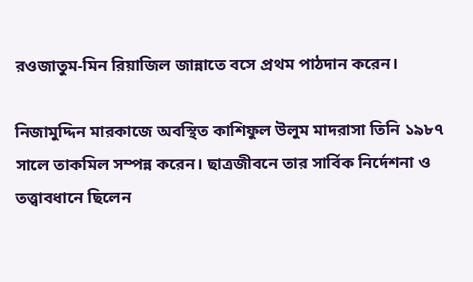রওজাতুম-মিন রিয়াজিল জান্নাতে বসে প্রথম পাঠদান করেন।

নিজামুদ্দিন মারকাজে অবস্থিত কাশিফুল উলুম মাদরাসা তিনি ১৯৮৭ সালে তাকমিল সম্পন্ন করেন। ছাত্রজীবনে তার সার্বিক নির্দেশনা ও তত্ত্বাবধানে ছিলেন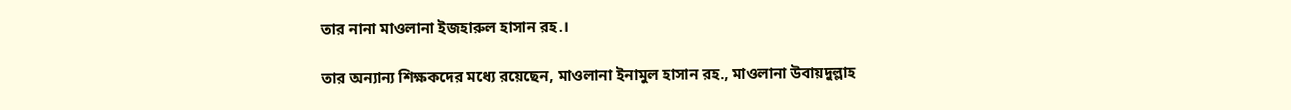তার নানা মাওলানা ইজহারুল হাসান রহ.।

তার অন্যান্য শিক্ষকদের মধ্যে রয়েছেন, মাওলানা ইনামুল হাসান রহ., মাওলানা উবায়দুল্লাহ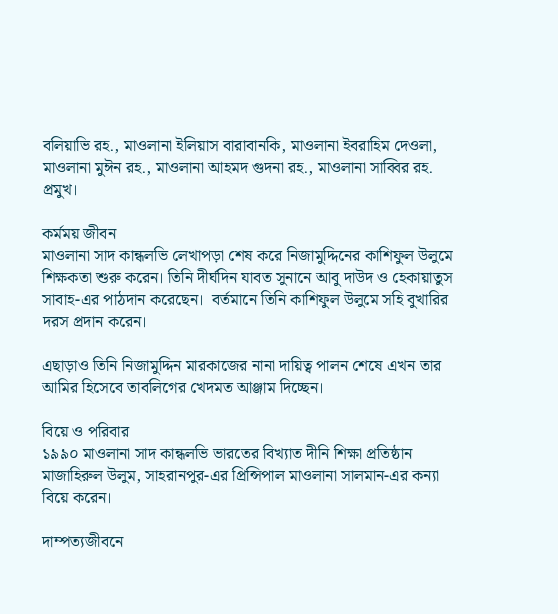বলিয়াভি রহ., মাওলানা ইলিয়াস বারাবানকি, মাওলানা ইবরাহিম দেওলা, মাওলানা মুঈন রহ., মাওলানা আহমদ গুদনা রহ., মাওলানা সাব্বির রহ. প্রমুখ।

কর্মময় জীবন
মাওলানা সাদ কান্ধলভি লেখাপড়া শেষ করে নিজামুদ্দিনের কাশিফুল উলুমে শিক্ষকতা শুরু করেন। তিনি দীর্ঘদিন যাবত সুনানে আবু দাউদ ও হেকায়াতুস সাবাহ-এর পাঠদান করেছেন।  বর্তমানে তিনি কাশিফুল উলুমে সহি বুখারির দরস প্রদান করেন।

এছাড়াও তিনি নিজামুদ্দিন মারকাজের নানা দায়িত্ব পালন শেষে এখন তার আমির হিসেবে তাবলিগের খেদমত আঞ্জাম দিচ্ছেন।

বিয়ে ও পরিবার
১৯৯০ মাওলানা সাদ কান্ধলভি ভারতের বিখ্যাত দীনি শিক্ষা প্রতিষ্ঠান মাজাহিরুল উলুম, সাহরানপুর-এর প্রিন্সিপাল মাওলানা সালমান-এর কন্যা বিয়ে করেন।

দাম্পত্যজীবনে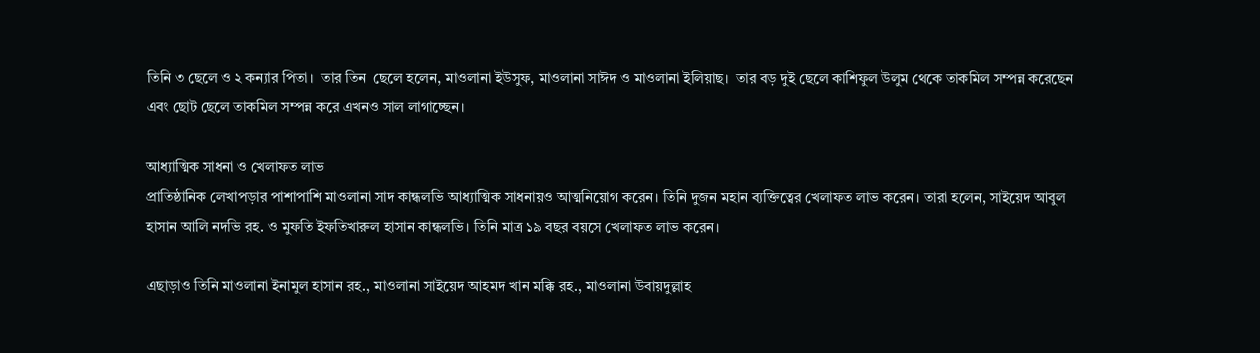তিনি ৩ ছেলে ও ২ কন্যার পিতা।  তার তিন  ছেলে হলেন, মাওলানা ইউসুফ, মাওলানা সাঈদ ও মাওলানা ইলিয়াছ।  তার বড় দুই ছেলে কাশিফুল উলুম থেকে তাকমিল সম্পন্ন করেছেন এবং ছোট ছেলে তাকমিল সম্পন্ন করে এখনও সাল লাগাচ্ছেন।

আধ্যাত্মিক সাধনা ও খেলাফত লাভ
প্রাতিষ্ঠানিক লেখাপড়ার পাশাপাশি মাওলানা সাদ কান্ধলভি আধ্যাত্মিক সাধনায়ও আত্মনিয়োগ করেন। তিনি দুজন মহান ব্যক্তিত্বের খেলাফত লাভ করেন। তারা হলেন, সাইয়েদ আবুল হাসান আলি নদভি রহ. ও মুফতি ইফতিখারুল হাসান কান্ধলভি। তিনি মাত্র ১৯ বছর বয়সে খেলাফত লাভ করেন।

এছাড়াও তিনি মাওলানা ইনামুল হাসান রহ., মাওলানা সাইয়েদ আহমদ খান মক্কি রহ., মাওলানা উবায়দুল্লাহ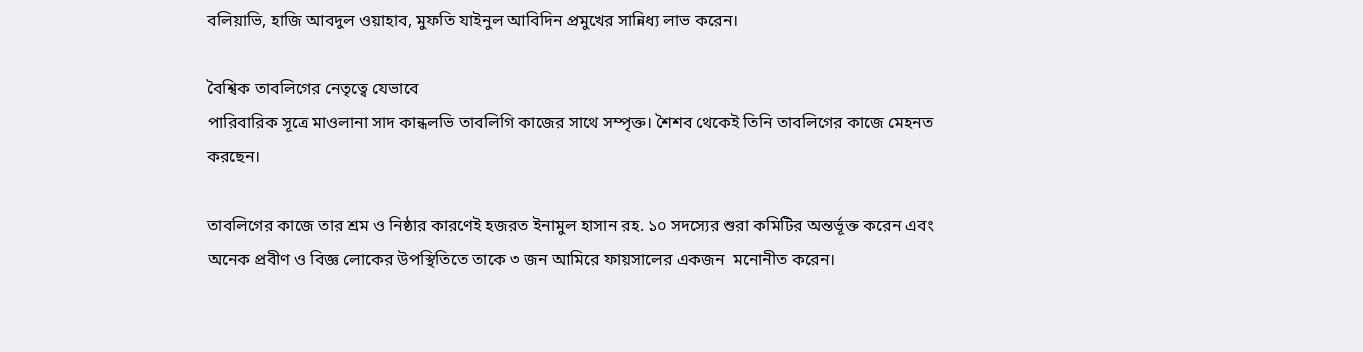বলিয়াভি, হাজি আবদুল ওয়াহাব, মুফতি যাইনুল আবিদিন প্রমুখের সান্নিধ্য লাভ করেন।

বৈশ্বিক তাবলিগের নেতৃত্বে যেভাবে
পারিবারিক সূত্রে মাওলানা সাদ কান্ধলভি তাবলিগি কাজের সাথে সম্পৃক্ত। শৈশব থেকেই তিনি তাবলিগের কাজে মেহনত করছেন।

তাবলিগের কাজে তার শ্রম ও নিষ্ঠার কারণেই হজরত ইনামুল হাসান রহ. ১০ সদস্যের শুরা কমিটির অন্তর্ভূক্ত করেন এবং অনেক প্রবীণ ও বিজ্ঞ লোকের উপস্থিতিতে তাকে ৩ জন আমিরে ফায়সালের একজন  মনোনীত করেন।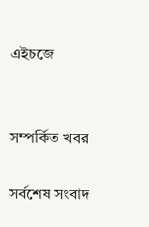এইচজে


সম্পর্কিত খবর

সর্বশেষ সংবাদ